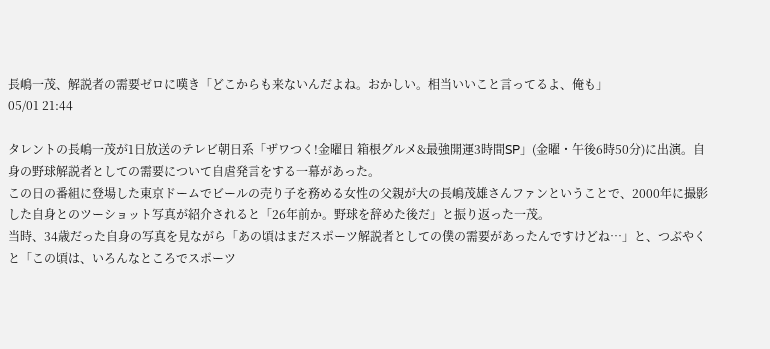長嶋一茂、解説者の需要ゼロに嘆き「どこからも来ないんだよね。おかしい。相当いいこと言ってるよ、俺も」
05/01 21:44

タレントの長嶋一茂が1日放送のテレビ朝日系「ザワつく!金曜日 箱根グルメ&最強開運3時間SP」(金曜・午後6時50分)に出演。自身の野球解説者としての需要について自虐発言をする一幕があった。
この日の番組に登場した東京ドームでビールの売り子を務める女性の父親が大の長嶋茂雄さんファンということで、2000年に撮影した自身とのツーショット写真が紹介されると「26年前か。野球を辞めた後だ」と振り返った一茂。
当時、34歳だった自身の写真を見ながら「あの頃はまだスポーツ解説者としての僕の需要があったんですけどね…」と、つぶやくと「この頃は、いろんなところでスポーツ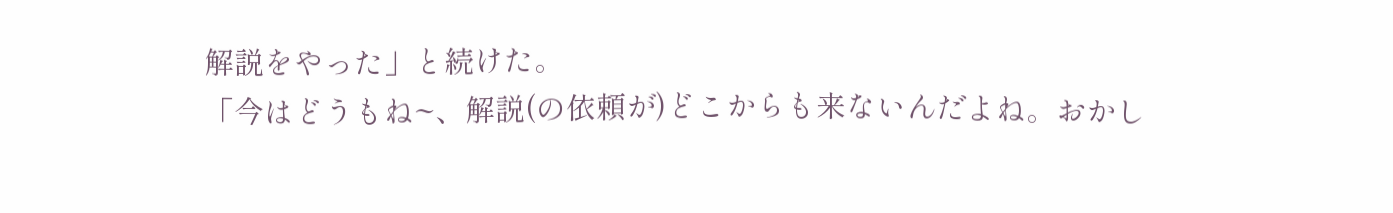解説をやった」と続けた。
「今はどうもね~、解説(の依頼が)どこからも来ないんだよね。おかし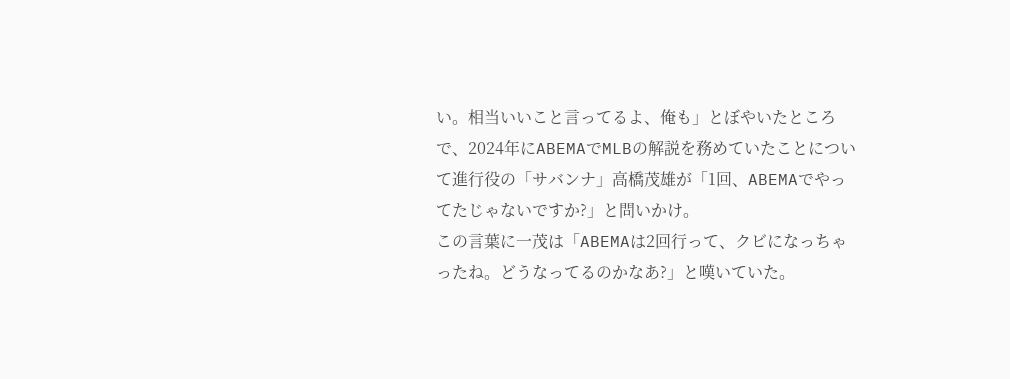い。相当いいこと言ってるよ、俺も」とぼやいたところで、2024年にABEMAでMLBの解説を務めていたことについて進行役の「サバンナ」高橋茂雄が「1回、ABEMAでやってたじゃないですか?」と問いかけ。
この言葉に一茂は「ABEMAは2回行って、クビになっちゃったね。どうなってるのかなあ?」と嘆いていた。